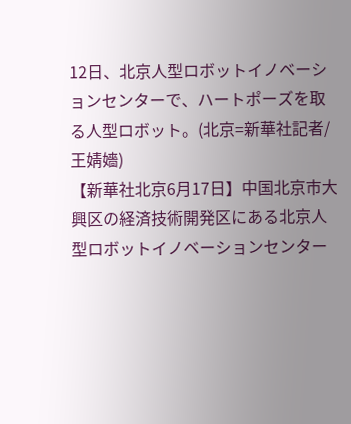12日、北京人型ロボットイノベーションセンターで、ハートポーズを取る人型ロボット。(北京=新華社記者/王婧嬙)
【新華社北京6月17日】中国北京市大興区の経済技術開発区にある北京人型ロボットイノベーションセンター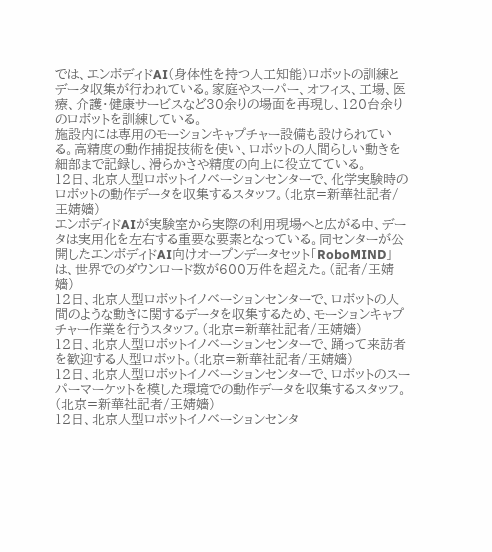では、エンボディドAI(身体性を持つ人工知能)ロボットの訓練とデータ収集が行われている。家庭やスーパー、オフィス、工場、医療、介護・健康サービスなど30余りの場面を再現し、120台余りのロボットを訓練している。
施設内には専用のモーションキャプチャー設備も設けられている。高精度の動作捕捉技術を使い、ロボットの人間らしい動きを細部まで記録し、滑らかさや精度の向上に役立てている。
12日、北京人型ロボットイノベーションセンターで、化学実験時のロボットの動作データを収集するスタッフ。(北京=新華社記者/王婧嬙)
エンボディドAIが実験室から実際の利用現場へと広がる中、データは実用化を左右する重要な要素となっている。同センターが公開したエンボディドAI向けオープンデータセット「RoboMIND」は、世界でのダウンロード数が600万件を超えた。(記者/王婧嬙)
12日、北京人型ロボットイノベーションセンターで、ロボットの人間のような動きに関するデータを収集するため、モーションキャプチャー作業を行うスタッフ。(北京=新華社記者/王婧嬙)
12日、北京人型ロボットイノベーションセンターで、踊って来訪者を歓迎する人型ロボット。(北京=新華社記者/王婧嬙)
12日、北京人型ロボットイノベーションセンターで、ロボットのスーパーマーケットを模した環境での動作データを収集するスタッフ。(北京=新華社記者/王婧嬙)
12日、北京人型ロボットイノベーションセンタ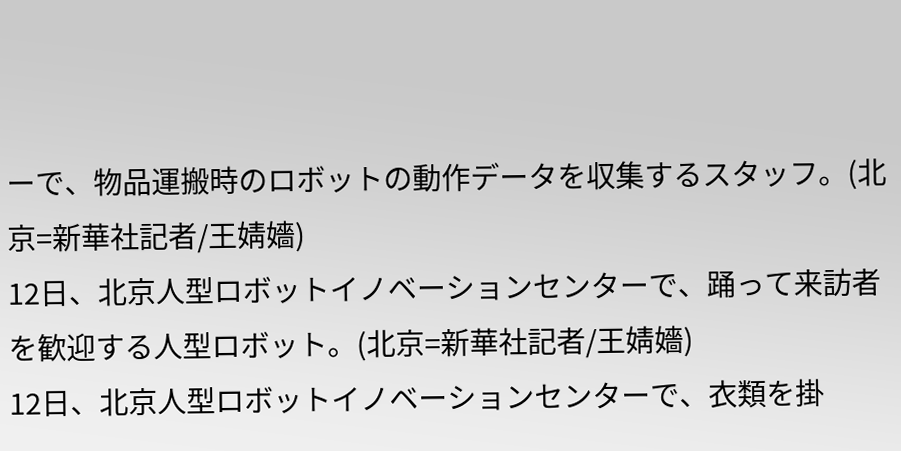ーで、物品運搬時のロボットの動作データを収集するスタッフ。(北京=新華社記者/王婧嬙)
12日、北京人型ロボットイノベーションセンターで、踊って来訪者を歓迎する人型ロボット。(北京=新華社記者/王婧嬙)
12日、北京人型ロボットイノベーションセンターで、衣類を掛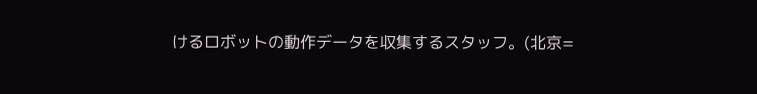けるロボットの動作データを収集するスタッフ。(北京=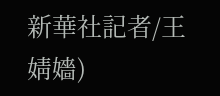新華社記者/王婧嬙)